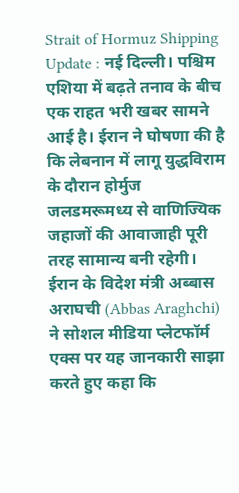Strait of Hormuz Shipping Update : नई दिल्ली। पश्चिम एशिया में बढ़ते तनाव के बीच एक राहत भरी खबर सामने आई है। ईरान ने घोषणा की है कि लेबनान में लागू युद्धविराम के दौरान होर्मुज जलडमरूमध्य से वाणिज्यिक जहाजों की आवाजाही पूरी तरह सामान्य बनी रहेगी। ईरान के विदेश मंत्री अब्बास अराघची (Abbas Araghchi) ने सोशल मीडिया प्लेटफॉर्म एक्स पर यह जानकारी साझा करते हुए कहा कि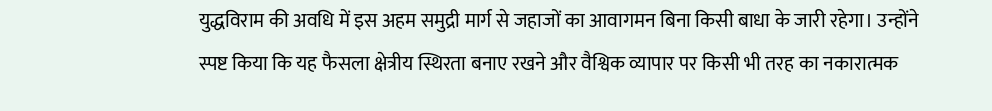युद्धविराम की अवधि में इस अहम समुद्री मार्ग से जहाजों का आवागमन बिना किसी बाधा के जारी रहेगा। उन्होंने स्पष्ट किया कि यह फैसला क्षेत्रीय स्थिरता बनाए रखने और वैश्विक व्यापार पर किसी भी तरह का नकारात्मक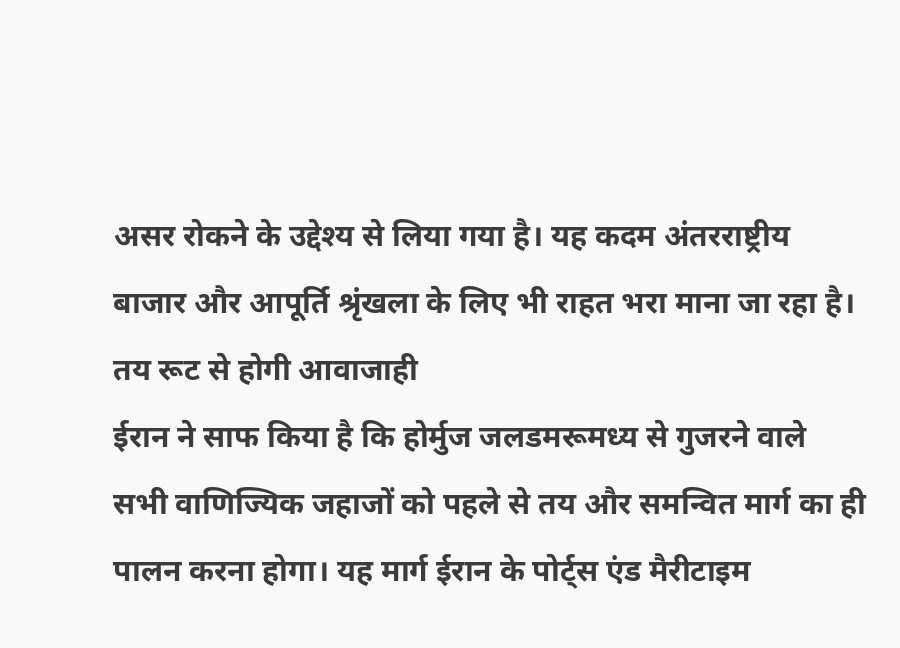असर रोकने के उद्देश्य से लिया गया है। यह कदम अंतरराष्ट्रीय बाजार और आपूर्ति श्रृंखला के लिए भी राहत भरा माना जा रहा है।
तय रूट से होगी आवाजाही
ईरान ने साफ किया है कि होर्मुज जलडमरूमध्य से गुजरने वाले सभी वाणिज्यिक जहाजों को पहले से तय और समन्वित मार्ग का ही पालन करना होगा। यह मार्ग ईरान के पोर्ट्स एंड मैरीटाइम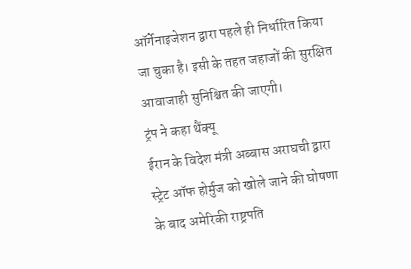ऑर्गेनाइजेशन द्वारा पहले ही निर्धारित किया जा चुका है। इसी के तहत जहाजों की सुरक्षित आवाजाही सुनिश्चित की जाएगी।
ट्रंप ने कहा थैंक्यू
ईरान के विदेश मंत्री अब्बास अराघची द्वारा स्ट्रेट ऑफ होर्मुज को खोले जाने की घोषणा के बाद अमेरिकी राष्ट्रपति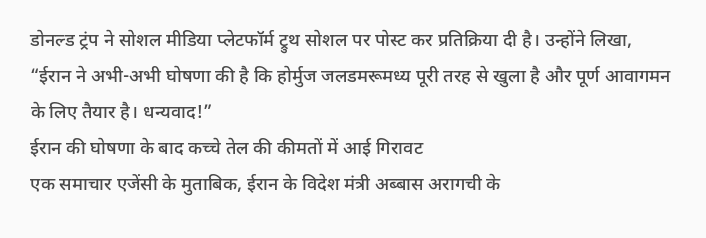डोनल्ड ट्रंप ने सोशल मीडिया प्लेटफॉर्म ट्रुथ सोशल पर पोस्ट कर प्रतिक्रिया दी है। उन्होंने लिखा, “ईरान ने अभी-अभी घोषणा की है कि होर्मुज जलडमरूमध्य पूरी तरह से खुला है और पूर्ण आवागमन के लिए तैयार है। धन्यवाद!”
ईरान की घोषणा के बाद कच्चे तेल की कीमतों में आई गिरावट
एक समाचार एजेंसी के मुताबिक, ईरान के विदेश मंत्री अब्बास अरागची के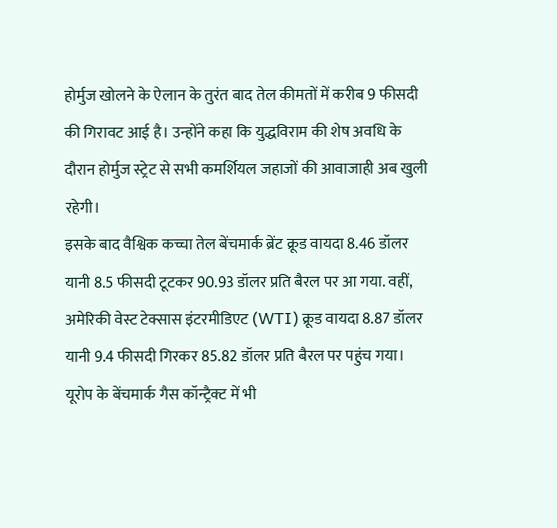होर्मुज खोलने के ऐलान के तुरंत बाद तेल कीमतों में करीब 9 फीसदी की गिरावट आई है। उन्होंने कहा कि युद्धविराम की शेष अवधि के दौरान होर्मुज स्ट्रेट से सभी कमर्शियल जहाजों की आवाजाही अब खुली रहेगी।
इसके बाद वैश्विक कच्चा तेल बेंचमार्क ब्रेंट क्रूड वायदा 8.46 डॉलर यानी 8.5 फीसदी टूटकर 90.93 डॉलर प्रति बैरल पर आ गया. वहीं, अमेरिकी वेस्ट टेक्सास इंटरमीडिएट (WTI) क्रूड वायदा 8.87 डॉलर यानी 9.4 फीसदी गिरकर 85.82 डॉलर प्रति बैरल पर पहुंच गया।
यूरोप के बेंचमार्क गैस कॉन्ट्रैक्ट में भी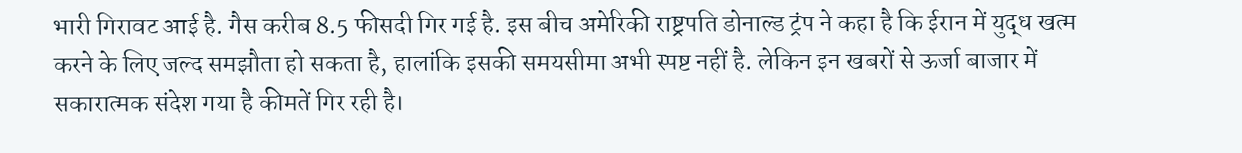भारी गिरावट आई है. गैस करीब 8.5 फीसदी गिर गई है. इस बीच अमेरिकी राष्ट्रपति डोनाल्ड ट्रंप ने कहा है कि ईरान में युद्ध खत्म करने के लिए जल्द समझौता हो सकता है, हालांकि इसकी समयसीमा अभी स्पष्ट नहीं है. लेकिन इन खबरों से ऊर्जा बाजार में सकारात्मक संदेश गया है कीमतें गिर रही है।